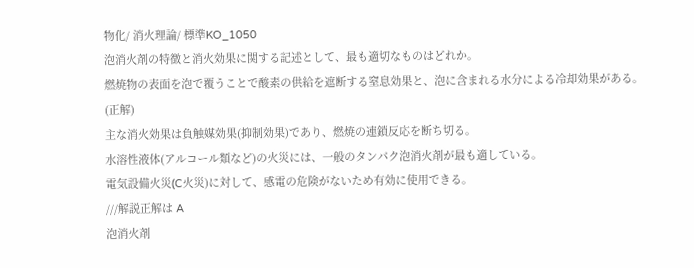物化/ 消火理論/ 標準KO_1050
泡消火剤の特徴と消火効果に関する記述として、最も適切なものはどれか。
燃焼物の表面を泡で覆うことで酸素の供給を遮断する窒息効果と、泡に含まれる水分による冷却効果がある。 (正解)
主な消火効果は負触媒効果(抑制効果)であり、燃焼の連鎖反応を断ち切る。
水溶性液体(アルコール類など)の火災には、一般のタンパク泡消火剤が最も適している。
電気設備火災(C火災)に対して、感電の危険がないため有効に使用できる。
///解説正解は A
泡消火剤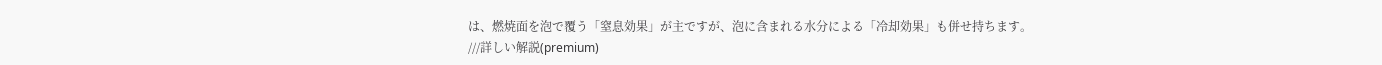は、燃焼面を泡で覆う「窒息効果」が主ですが、泡に含まれる水分による「冷却効果」も併せ持ちます。
///詳しい解説(premium)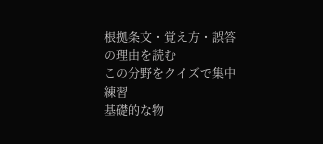根拠条文・覚え方・誤答の理由を読む
この分野をクイズで集中練習
基礎的な物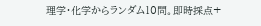理学・化学からランダム10問。即時採点+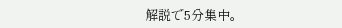解説で5分集中。